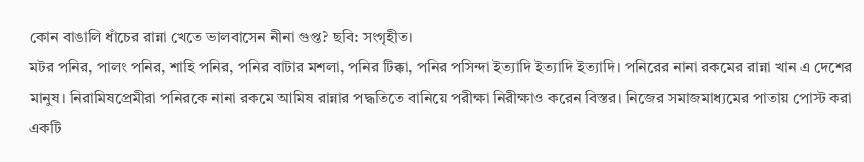কোন বাঙালি ধাঁচের রান্না খেতে ভালবাসেন নীনা গুপ্ত? ছবি: সংগৃহীত।
মটর পনির, পালং পনির, শাহি পনির, পনির বাটার মশলা, পনির টিক্কা, পনির পসিন্দা ইত্যাদি ইত্যাদি ইত্যাদি। পনিরের নানা রকমের রান্না খান এ দেশের মানুষ। নিরামিষপ্রেমীরা পনিরকে নানা রকমে আমিষ রান্নার পদ্ধতিতে বানিয়ে পরীক্ষা নিরীক্ষাও করেন বিস্তর। নিজের সমাজমাধ্যমের পাতায় পোস্ট করা একটি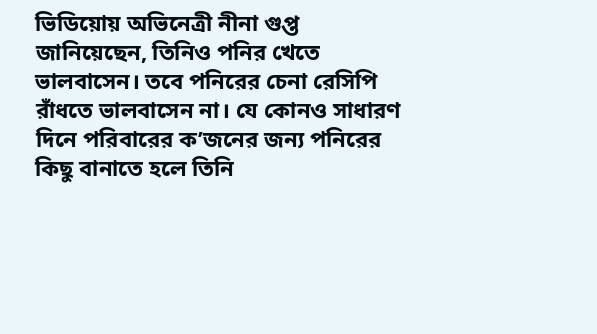ভিডিয়োয় অভিনেত্রী নীনা গুপ্ত জানিয়েছেন, তিনিও পনির খেতে ভালবাসেন। তবে পনিরের চেনা রেসিপি রাঁধতে ভালবাসেন না। যে কোনও সাধারণ দিনে পরিবারের ক’জনের জন্য পনিরের কিছু বানাতে হলে তিনি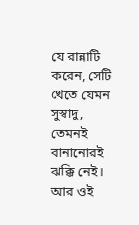যে রান্নাটি করেন, সেটি খেতে যেমন সুস্বাদু, তেমনই বানানোরই ঝক্কি নেই। আর ওই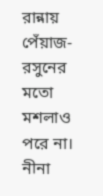রান্নায় পেঁয়াজ-রসুনের মতো মশলাও পরে না।
নীনা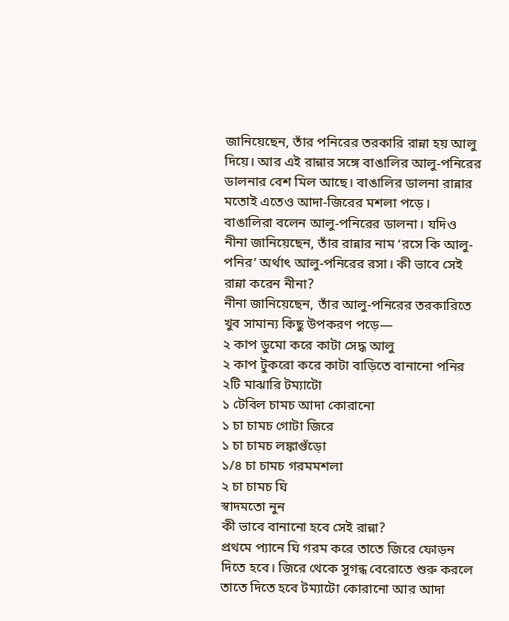জানিয়েছেন, তাঁর পনিরের তরকারি রান্না হয় আলু দিয়ে। আর এই রান্নার সঙ্গে বাঙালির আলু-পনিরের ডালনার বেশ মিল আছে। বাঙালির ডালনা রান্নার মতোই এতেও আদা-জিরের মশলা পড়ে। বাঙালিরা বলেন আলু-পনিরের ডালনা। যদিও নীনা জানিয়েছেন, তাঁর রান্নার নাম ‘রসে কি আলু-পনির’ অর্থাৎ আলু-পনিরের রসা। কী ভাবে সেই রান্না করেন নীনা?
নীনা জানিয়েছেন, তাঁর আলু-পনিরের তরকারিতে খুব সামান্য কিছু উপকরণ পড়ে—
২ কাপ ডুমো করে কাটা সেদ্ধ আলু
২ কাপ টুকরো করে কাটা বাড়িতে বানানো পনির
২টি মাঝারি টম্যাটো
১ টেবিল চামচ আদা কোরানো
১ চা চামচ গোটা জিরে
১ চা চামচ লঙ্কাগুঁড়ো
১/৪ চা চামচ গরমমশলা
২ চা চামচ ঘি
স্বাদমতো নুন
কী ভাবে বানানো হবে সেই রান্না?
প্রথমে প্যানে ঘি গরম করে তাতে জিরে ফোড়ন দিতে হবে। জিরে থেকে সুগন্ধ বেরোতে শুরু করলে তাতে দিতে হবে টম্যাটো কোরানো আর আদা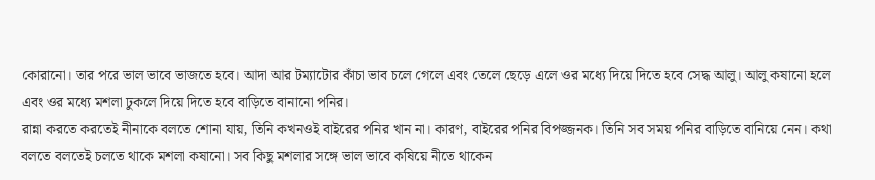কোরানো। তার পরে ভাল ভাবে ভাজতে হবে। আদা আর টম্যাটোর কাঁচা ভাব চলে গেলে এবং তেলে ছেড়ে এলে ওর মধ্যে দিয়ে দিতে হবে সেদ্ধ আলু। আলু কষানো হলে এবং ওর মধ্যে মশলা ঢুকলে দিয়ে দিতে হবে বাড়িতে বানানো পনির।
রান্না করতে করতেই নীনাকে বলতে শোনা যায়, তিনি কখনওই বাইরের পনির খান না। কারণ, বাইরের পনির বিপজ্জনক। তিনি সব সময় পনির বাড়িতে বানিয়ে নেন। কথা বলতে বলতেই চলতে থাকে মশলা কষানো। সব কিছু মশলার সঙ্গে ভাল ভাবে কষিয়ে নীতে থাকেন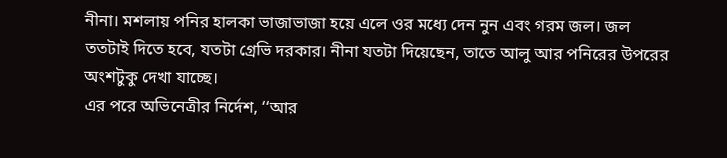নীনা। মশলায় পনির হালকা ভাজাভাজা হয়ে এলে ওর মধ্যে দেন নুন এবং গরম জল। জল ততটাই দিতে হবে, যতটা গ্রেভি দরকার। নীনা যতটা দিয়েছেন, তাতে আলু আর পনিরের উপরের অংশটুকু দেখা যাচ্ছে।
এর পরে অভিনেত্রীর নির্দেশ, ‘‘আর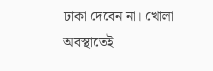ঢাকা দেবেন না। খোলা অবস্থাতেই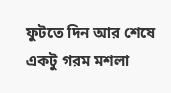ফুটতে দিন আর শেষে একটু গরম মশলা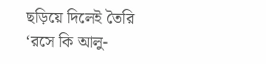ছড়িয়ে দিলেই তৈরি ‘রসে কি আলু-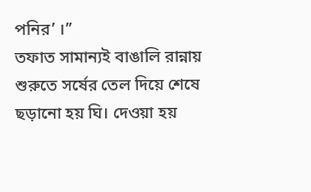পনির’ ।’’
তফাত সামান্যই বাঙালি রান্নায় শুরুতে সর্ষের তেল দিয়ে শেষে ছড়ানো হয় ঘি। দেওয়া হয়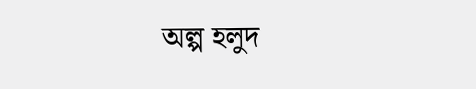অল্প হলুদ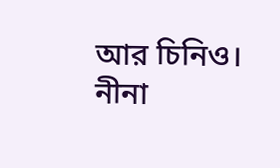আর চিনিও। নীনা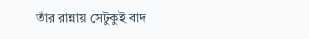তাঁর রান্নায় সেটুকুই বাদ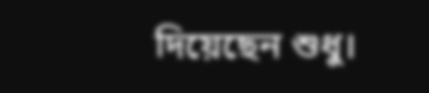দিয়েছেন শুধু।